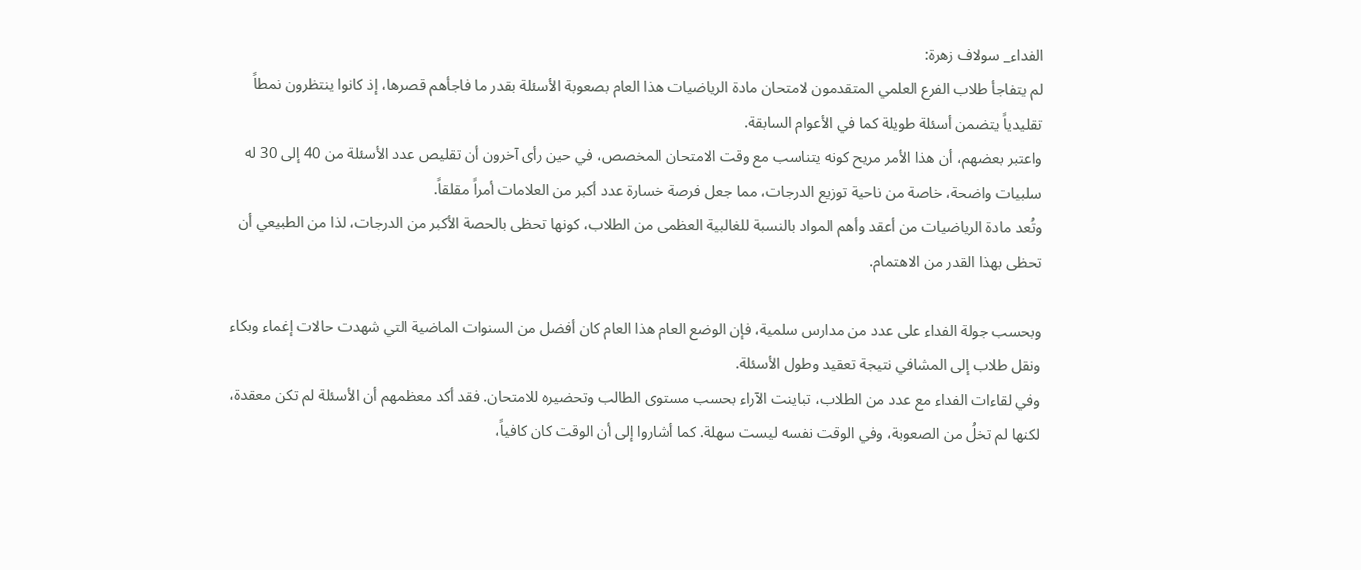الفداء_ سولاف زهرة:
لم يتفاجأ طلاب الفرع العلمي المتقدمون لامتحان مادة الرياضيات هذا العام بصعوبة الأسئلة بقدر ما فاجأهم قصرها، إذ كانوا ينتظرون نمطاً تقليدياً يتضمن أسئلة طويلة كما في الأعوام السابقة.
واعتبر بعضهم، أن هذا الأمر مريح كونه يتناسب مع وقت الامتحان المخصص، في حين رأى آخرون أن تقليص عدد الأسئلة من 40 إلى 30 له سلبيات واضحة، خاصة من ناحية توزيع الدرجات، مما جعل فرصة خسارة عدد أكبر من العلامات أمراً مقلقاً.
وتُعد مادة الرياضيات من أعقد وأهم المواد بالنسبة للغالبية العظمى من الطلاب، كونها تحظى بالحصة الأكبر من الدرجات، لذا من الطبيعي أن تحظى بهذا القدر من الاهتمام.

وبحسب جولة الفداء على عدد من مدارس سلمية، فإن الوضع العام هذا العام كان أفضل من السنوات الماضية التي شهدت حالات إغماء وبكاء ونقل طلاب إلى المشافي نتيجة تعقيد وطول الأسئلة.
وفي لقاءات الفداء مع عدد من الطلاب، تباينت الآراء بحسب مستوى الطالب وتحضيره للامتحان. فقد أكد معظمهم أن الأسئلة لم تكن معقدة، لكنها لم تخلُ من الصعوبة، وفي الوقت نفسه ليست سهلة. كما أشاروا إلى أن الوقت كان كافياً،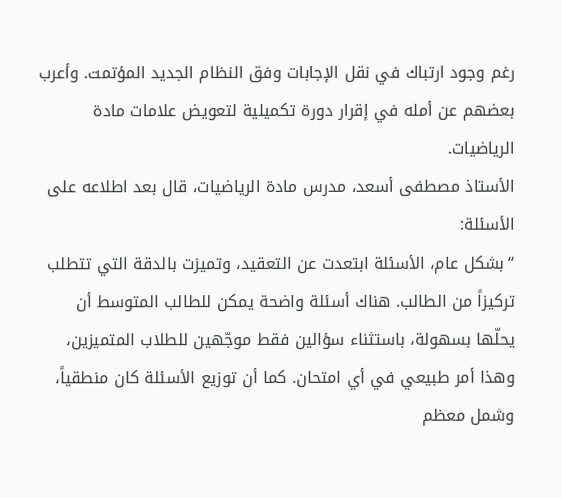رغم وجود ارتباك في نقل الإجابات وفق النظام الجديد المؤتمت. وأعرب بعضهم عن أمله في إقرار دورة تكميلية لتعويض علامات مادة الرياضيات.
الأستاذ مصطفى أسعد، مدرس مادة الرياضيات، قال بعد اطلاعه على الأسئلة:
“بشكل عام، الأسئلة ابتعدت عن التعقيد، وتميزت بالدقة التي تتطلب تركيزاً من الطالب. هناك أسئلة واضحة يمكن للطالب المتوسط أن يحلّها بسهولة، باستثناء سؤالين فقط موجّهين للطلاب المتميزين، وهذا أمر طبيعي في أي امتحان. كما أن توزيع الأسئلة كان منطقياً، وشمل معظم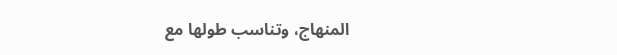المنهاج، وتناسب طولها مع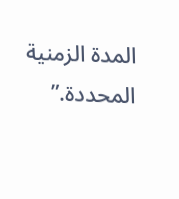المدة الزمنية المحددة.”